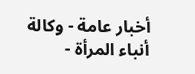أخبار عامة - وكالة أنباء المرأة -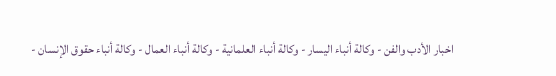اخبار الأدب والفن - وكالة أنباء اليسار - وكالة أنباء العلمانية - وكالة أنباء العمال - وكالة أنباء حقوق الإنسان -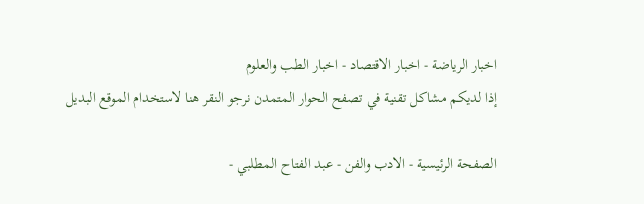اخبار الرياضة - اخبار الاقتصاد - اخبار الطب والعلوم
إذا لديكم مشاكل تقنية في تصفح الحوار المتمدن نرجو النقر هنا لاستخدام الموقع البديل

الصفحة الرئيسية - الادب والفن - عبد الفتاح المطلبي -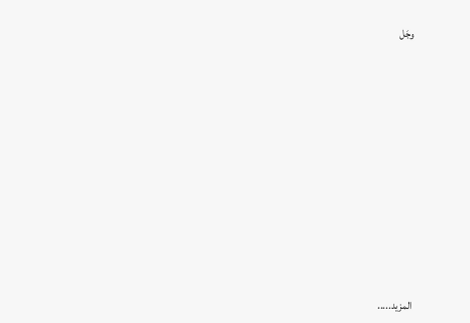وجَل














المزيد.....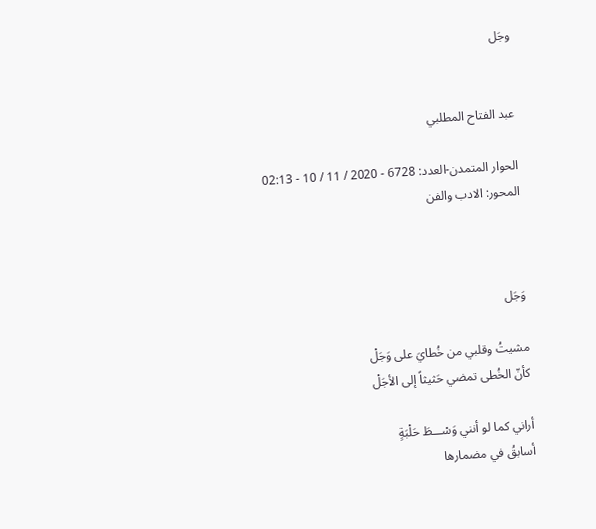وجَل


عبد الفتاح المطلبي

الحوار المتمدن-العدد: 6728 - 2020 / 11 / 10 - 02:13
المحور: الادب والفن



وَجَل

مشيتُ وقلبي من خُطايَ على وَجَلْ
كأنّ الخُطى تمضي حَثيثاً إلى الأجَلْ

أراني كما لو أنني وَسْـــطَ حَلْبَةٍ
أسابقُ في مضمارها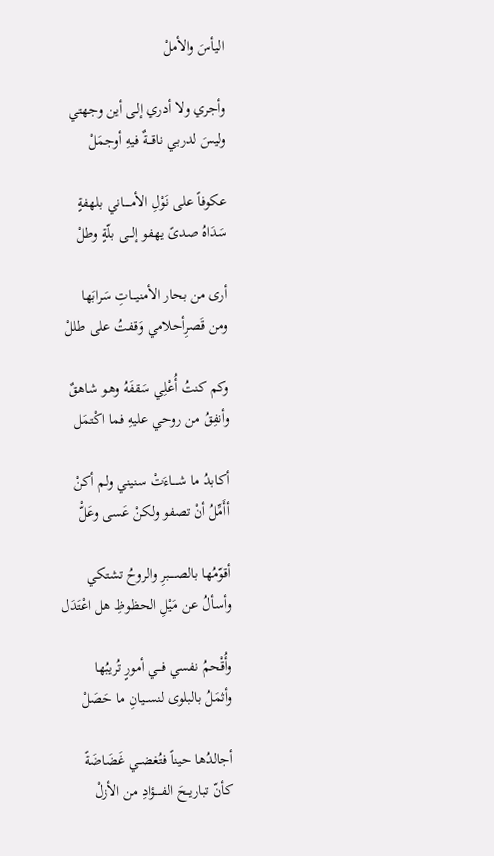اليأسَ والأملْ

وأجري ولا أدري إلـى أين وجهتي
وليسَ لدربي ناقـــةٌ فيهِ أوجمَلْ

عكوفاً على نَوْلِ الأمـــــاني بلهفةٍ
سَدَاهُ صدىً يهفو إلـــى بلّةٍ وطلْ

أرى من بحار الأمنيـــاتِ سَرابَها
ومن قَصرِأحلامي وَقفتُ على طللْ

وكم كنتُ أُعْلِي سَقفَهُ وهـو شاهقٌ
وأنفِقُ من روحي عليهِ فما اكْتمَل

أكابدُ ما شــــاءَتْ سنيني ولم أكنْ
أأَمِّلُ أنْ تصفو ولكنْ عَسى وعَلّْ

أقوّمُها بالصـــــبرِ والروحُ تشتكي
وأسألُ عن مَيْلِ الحظوظِ هل اعْتَدَل

وأُقْحمُ نفسي فـــي أمورٍ تُريبُها
وأثمَلُ بالبلوى لنســيانِ ما حَصَلْ

أجالدُها حيناً فتُغضــي غَضَاضَةً
كأنّ تباريــحَ الفـــــؤادِ من الأزلْ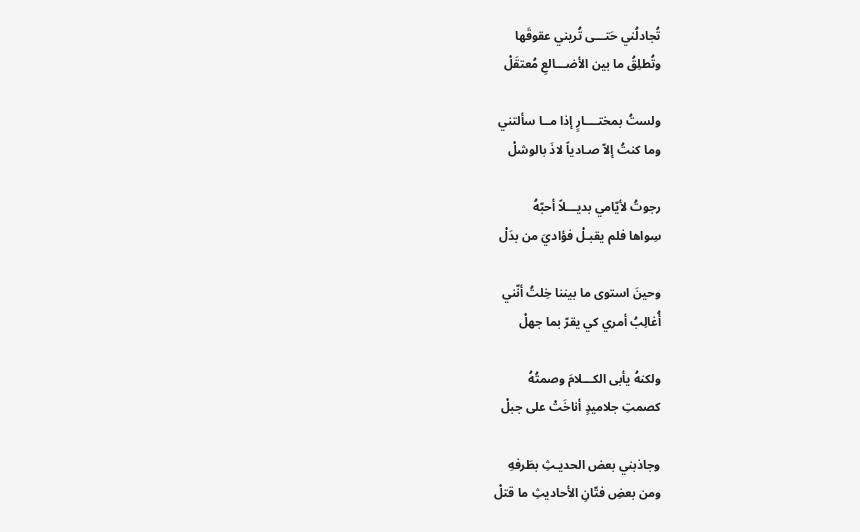تُجادلُني حَتـــى تُريني عقوقَها
وتُطلِقُ ما بين الأضـــالعِ مُعتقَلْ

ولستُ بمختــــارٍ إذا مــا سألتني
وما كنتُ إلاّ صـادياً لاذَ بالوشلْ

رجوتُ لأيّامي بديـــلاً أحبّهُ
سِواها فلم يقبـلْ فؤاديَ من بدَلْ

وحينَ استوى ما بيننا خِلتُ أنّني
أُغالِبُ أمري كي يقرّ بما جهلْ

ولكنهُ يأبى الكـــلامَ وصمتُهُ
كصمتِ جلاميدٍ أناخَتْ على جبلْ

وجاذبني بعض الحديـثِ بطَرفهِ
ومن بعضِ فتّانِ الأحاديثِ ما قتلْ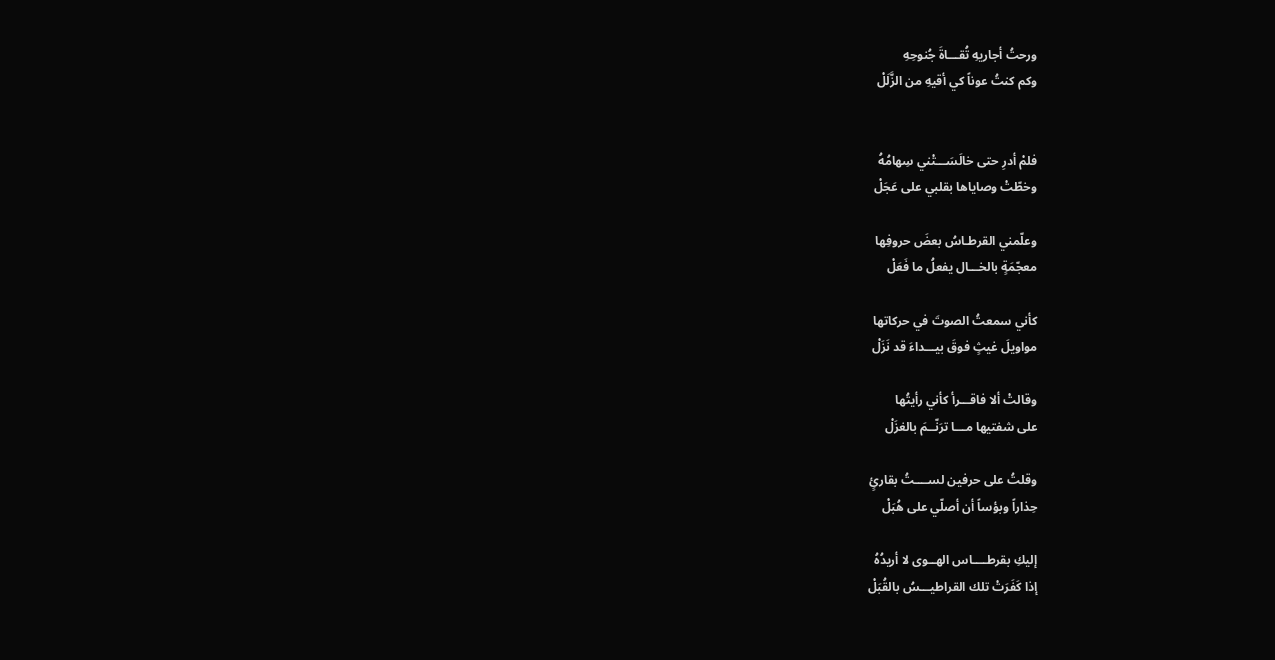ورحتُ أجاريهِ تُقـــاةَ جُنوحِهِ
وكم كنتُ عوناً كي أقيهِ من الزَّلَلْ


فلمْ أدرِ حتى خالَسَـــتْني سِهامُهُ
وخطّتْ وصاياها بقلبي على عَجَلْ

وعلّمني القرطـاسُ بعضَ حروفِها
معجّمَةٍ بالخـــال يفعلُ ما فَعَلْ

كأني سمعتُ الصوتَ في حركاتها
مواويلَ غيثٍ فوقَ بيـــداءَ قد نَزَلْ

وقالتْ ألا فاقـــرأ كأني رأيتُها
على شفتيها مـــا ترَنّــمَ بالغزَلْ

وقلتُ على حرفين لســــتُ بقارئٍ
حِذاراً وبؤساً أن أصلّي على هُبَلْ

إليكِ بقرطــــاس الهــوى لا أريدُهُ
إذا كَفَرَتْ تلك القراطيـــسُ بالقُبَلْ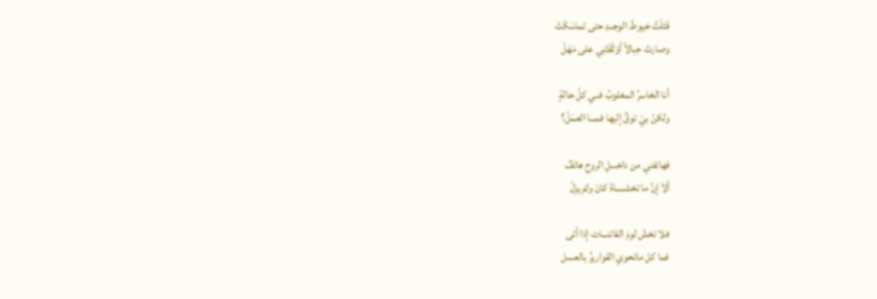فَتَلْتُ خيوطَ الوجــدِ حتى تماسَكَتْ
وصارتْ حِبالاً أوْثَقَتْنِي على مَهَلْ

أنا الخاسرُ المغلوبُ فــي كلّ حالةٍ
ولكنّ بيْ توقٌ إليها فمـــا العمَلْ؟

فهاتفني من داخـــلِ الروحِ هاتفٌ
ألاَ إنَّ ما تخشـــــاهُ كانَ ولمْ يزلْ

فلا تخشَ لومَ الفاتنـــات إذا أتى
فما كل ماتحوي القواريرُ بالعسل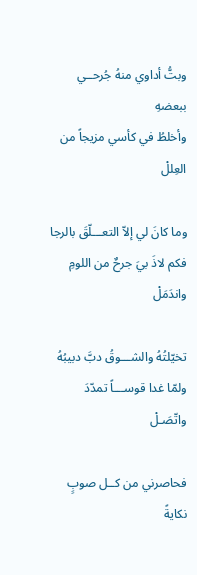وبتُّ أداوي منهُ جُرحــي ببعضهِ
وأخلطُ في كأسي مزيجاً من العِللْ

وما كانَ لي إلاّ التعـــلّقَ بالرجا
فكم لاذَ بيَ جرحٌ من اللومِ واندَمَلْ

تخيّلتُهُ والشـــوقُ دبَّ دبيبُهُ
ولمّا غدا قوســـاً تمدّدَ واتّصَـلْ

فحاصرني من كــل صوبٍ نكايةً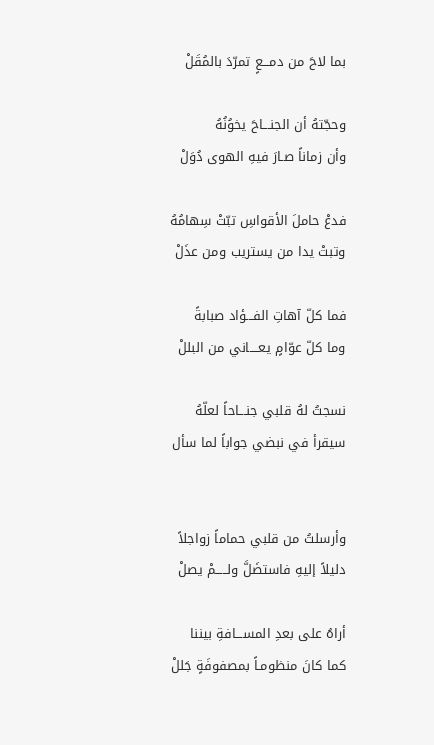بما لاحَ من دمـــعٍ تمرّدَ بالمُقَلْ

وحجّتهُ أن الجنـــاحَ يخوُنُهُ
وأن زماناً صـارَ فيهِ الهوى دُوَلْ

فدعْ حاملَ الأقواسِ تبّتْ سِهامُهُ
وتبتْ يدا من يستريب ومن عذَلْ

فما كلّ آهاتِ الفـــؤاد صبابةً
وما كلّ عوّامٍ يعــــاني من البللْ

نسجتُ لهُ قلبي جنـــاحاً لعلّهُ
سيقرأ في نبضي جواباً لما سأل


وأرسلتُ من قلبي حماماً زواجلاً
دليلاً إليهِ فاستضَلَّ ولـــــمْ يصلْ

أراهُ على بعدِ المســـافةِ بيننا
كما كانَ منظومـاً بمصفوفَةٍ جَللْ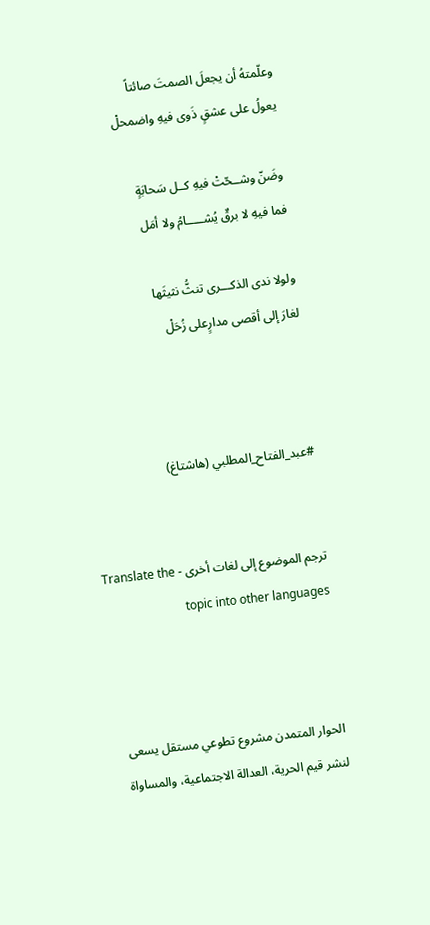وعلّمتهُ أن يجعلَ الصمتَ صائتاً
يعولُ على عشقٍ ذَوى فيهِ واضمحلْ

وضَنّ وشــحّتْ فيهِ كــل سَحابَةٍ
فما فيهِ لا برقٌ يُشـــــامُ ولا أمَل

ولولا ندى الذكـــرى تنثُّ نثيثَها
لغارَ إلى أقصى مدارٍعلى زُحَلْ



#عبد_الفتاح_المطلبي (هاشتاغ)


ترجم الموضوع إلى لغات أخرى - Translate the topic into other languages



الحوار المتمدن مشروع تطوعي مستقل يسعى لنشر قيم الحرية، العدالة الاجتماعية، والمساواة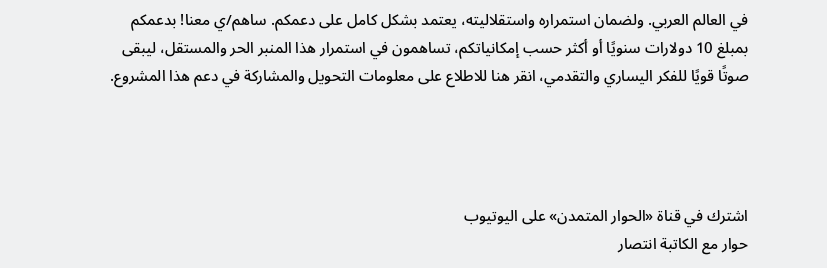في العالم العربي. ولضمان استمراره واستقلاليته، يعتمد بشكل كامل على دعمكم. ساهم/ي معنا! بدعمكم بمبلغ 10 دولارات سنويًا أو أكثر حسب إمكانياتكم، تساهمون في استمرار هذا المنبر الحر والمستقل، ليبقى صوتًا قويًا للفكر اليساري والتقدمي، انقر هنا للاطلاع على معلومات التحويل والمشاركة في دعم هذا المشروع.




اشترك في قناة «الحوار المتمدن» على اليوتيوب
حوار مع الكاتبة انتصار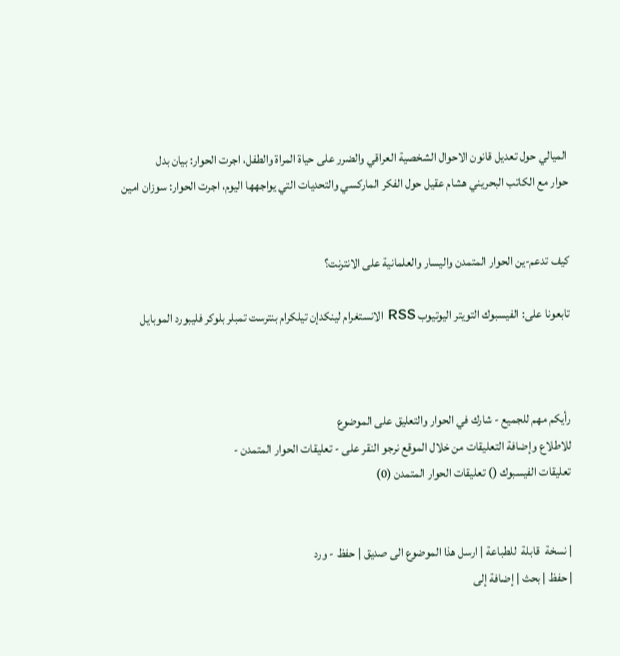الميالي حول تعديل قانون الاحوال الشخصية العراقي والضرر على حياة المراة والطفل، اجرت الحوار: بيان بدل
حوار مع الكاتب البحريني هشام عقيل حول الفكر الماركسي والتحديات التي يواجهها اليوم، اجرت الحوار: سوزان امين


كيف تدعم-ين الحوار المتمدن واليسار والعلمانية على الانترنت؟

تابعونا على: الفيسبوك التويتر اليوتيوب RSS الانستغرام لينكدإن تيلكرام بنترست تمبلر بلوكر فليبورد الموبايل



رأيكم مهم للجميع - شارك في الحوار والتعليق على الموضوع
للاطلاع وإضافة التعليقات من خلال الموقع نرجو النقر على - تعليقات الحوار المتمدن -
تعليقات الفيسبوك () تعليقات الحوار المتمدن (0)


| نسخة  قابلة  للطباعة | ارسل هذا الموضوع الى صديق | حفظ - ورد
| حفظ | بحث | إضافة إلى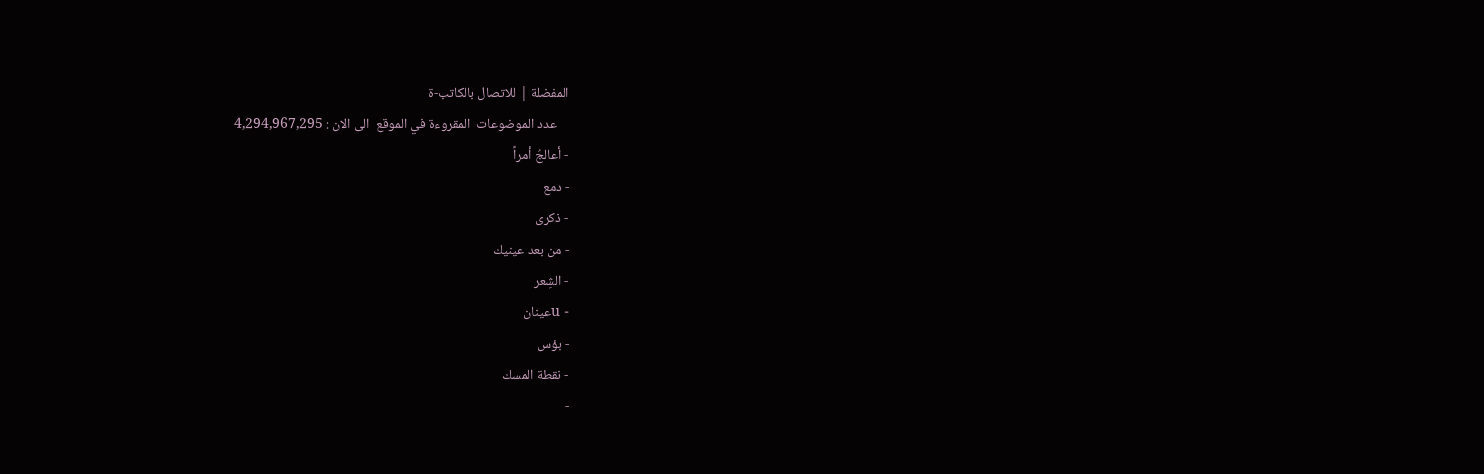المفضلة | للاتصال بالكاتب-ة
    عدد الموضوعات  المقروءة في الموقع  الى الان : 4,294,967,295
- أعالجُ أمراً
- دمع
- ذكرى
- من بعد عينيك
- الشِعر
- uعينان
- بؤس
- نقطة المسك
-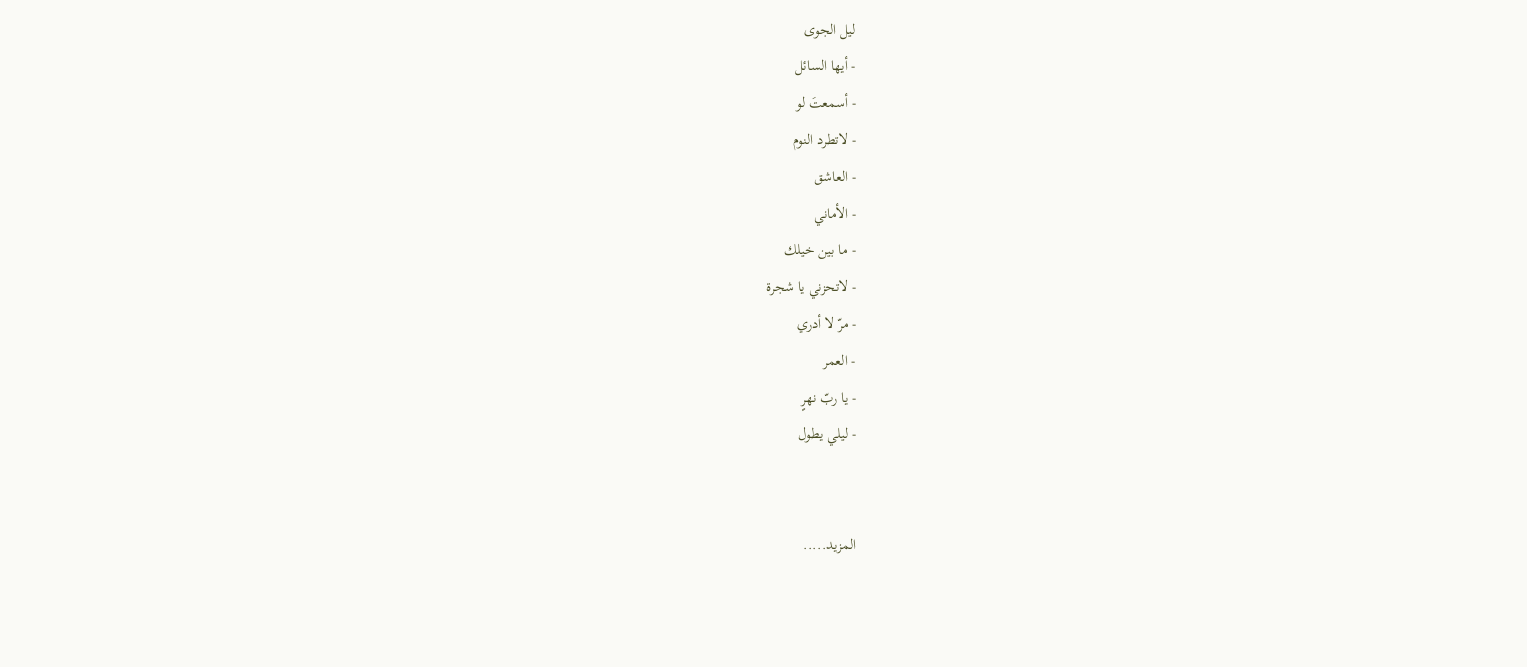ليل الجوى
- أيها السائل
- أسمعتَ لو
- لاتطرد النوم
- العاشق
- الأماني
- ما بين خيلك
- لاتحزني يا شجرة
- مرّ لا أدري
- العمر
- يا ربّ نهرٍ
- ليلي يطول


المزيد.....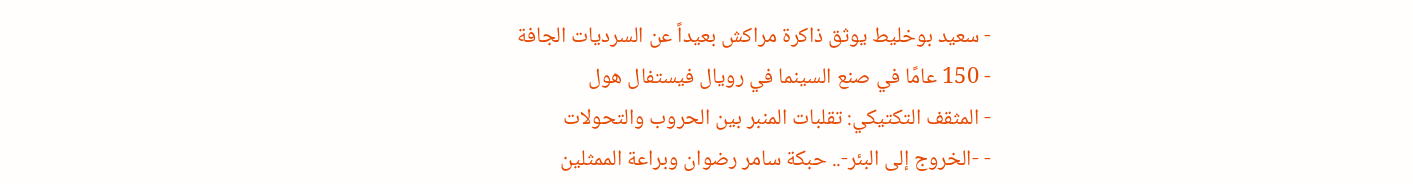- سعيد بوخليط يوثق ذاكرة مراكش بعيداً عن السرديات الجافة
- 150 عامًا في صنع السينما في رويال فيستفال هول
- المثقف التكتيكي: تقلبات المنبر بين الحروب والتحولات
- -الخروج إلى البئر-.. حبكة سامر رضوان وبراعة الممثلين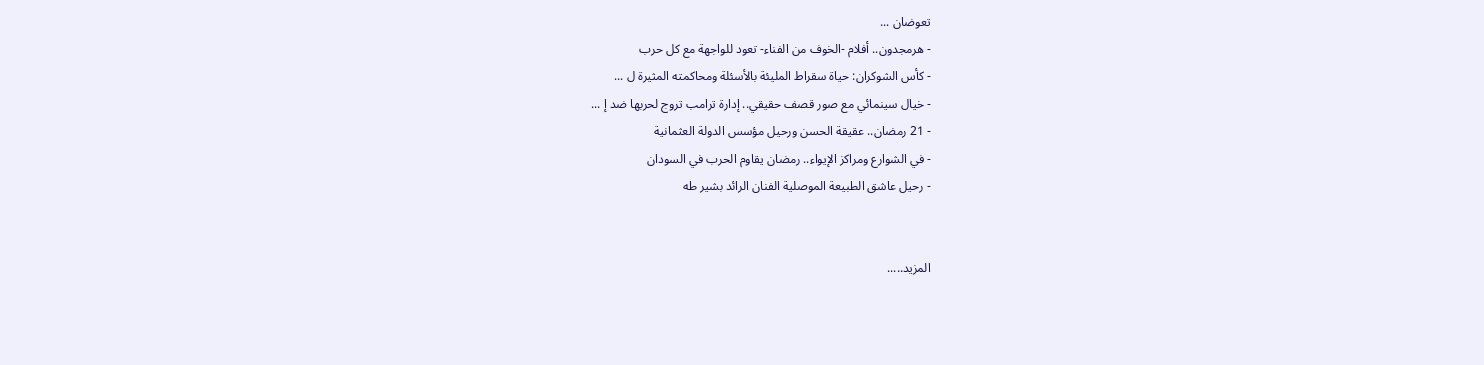تعوضان ...
- هرمجدون.. أفلام -الخوف من الفناء- تعود للواجهة مع كل حرب
- كأس الشوكران: حياة سقراط المليئة بالأسئلة ومحاكمته المثيرة ل ...
- خيال سينمائي مع صور قصف حقيقي.. إدارة ترامب تروج لحربها ضد إ ...
- 21 رمضان.. عقيقة الحسن ورحيل مؤسس الدولة العثمانية
- في الشوارع ومراكز الإيواء.. رمضان يقاوم الحرب في السودان
- رحيل عاشق الطبيعة الموصلية الفنان الرائد بشير طه


المزيد.....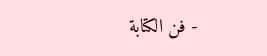- فن الكتابة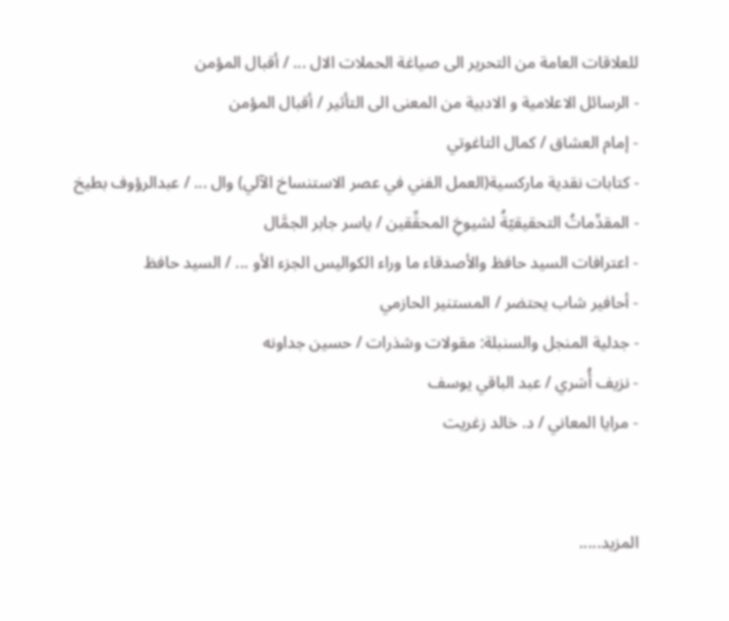للعلاقات العامة من التحرير الى صياغة الحملات الال ... / أقبال المؤمن
- الرسائل الاعلامية و الادبية من المعنى الى التأثير / أقبال المؤمن
- إمام العشاق / كمال التاغوتي
- كتابات نقدية ماركسية(العمل الفني في عصر الاستنساخ الآلي) وال ... / عبدالرؤوف بطيخ
- المقدِّماتُ التحقيقيّةُ لشيوخِ المحقِّقين / ياسر جابر الجمَّال
- اعترافات السيد حافظ والأصدقاء ما وراء الكواليس الجزء الأو ... / السيد حافظ
- أحافير شاب يحتضر / المستنير الحازمي
- جدلية المنجل والسنبلة: مقولات وشذرات / حسين جداونه
- نزيف أُسَري / عبد الباقي يوسف
- مرايا المعاني / د. خالد زغريت


المزيد.....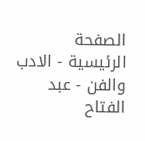الصفحة الرئيسية - الادب والفن - عبد الفتاح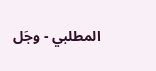المطلبي - وجَل